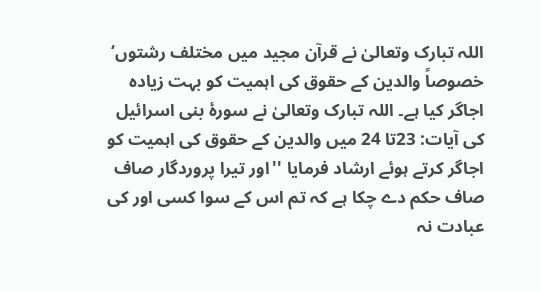اللہ تبارک وتعالیٰ نے قرآن مجید میں مختلف رشتوں‘ خصوصاً والدین کے حقوق کی اہمیت کو بہت زیادہ اجاگر کیا ہے۔ اللہ تبارک وتعالیٰ نے سورۂ بنی اسرائیل کی آیات: 23تا 24 میں والدین کے حقوق کی اہمیت کو اجاگر کرتے ہوئے ارشاد فرمایا ''اور تیرا پروردگار صاف صاف حکم دے چکا ہے کہ تم اس کے سوا کسی اور کی عبادت نہ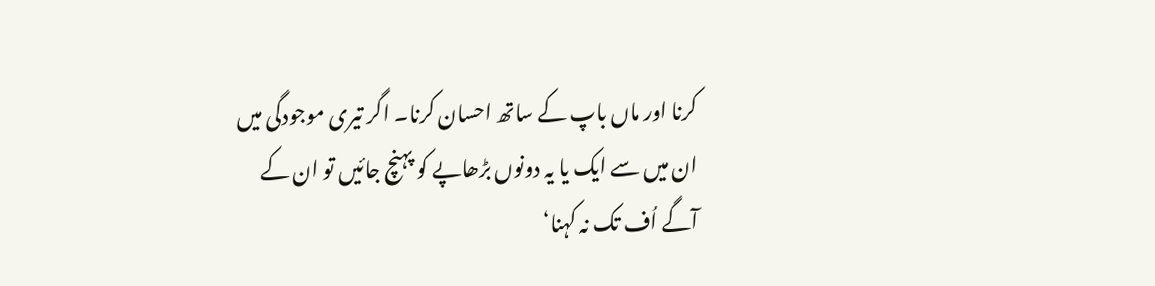کرنا اور ماں باپ کے ساتھ احسان کرنا۔ اگر تیری موجودگی میں ان میں سے ایک یا یہ دونوں بڑھاپے کو پہنچ جائیں تو ان کے آگے اُف تک نہ کہنا‘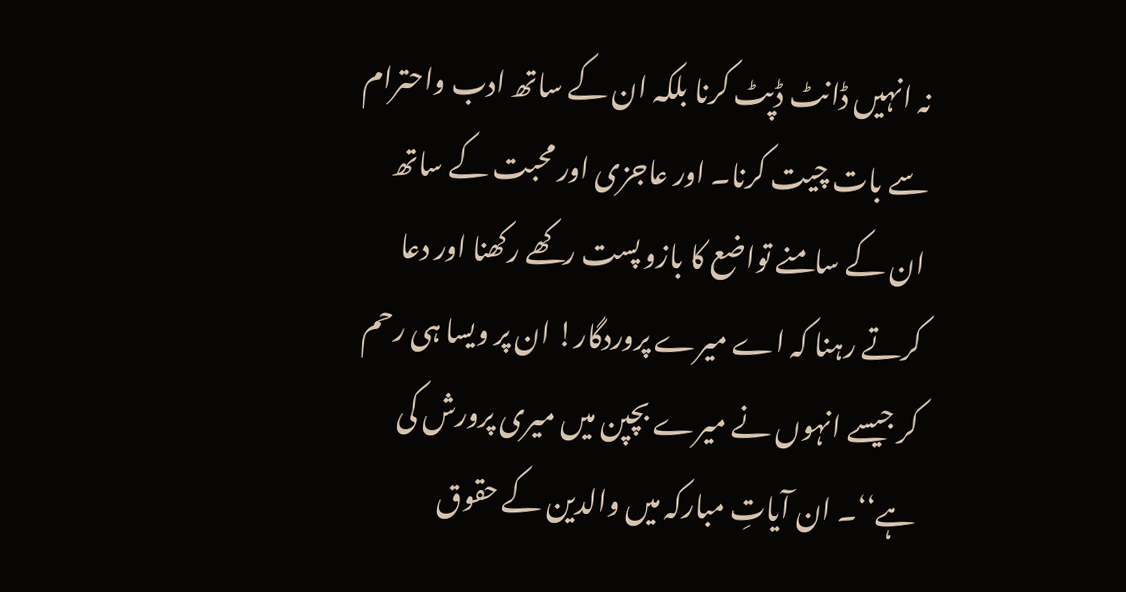نہ انہیں ڈانٹ ڈپٹ کرنا بلکہ ان کے ساتھ ادب واحترام سے بات چیت کرنا۔ اور عاجزی اور محبت کے ساتھ ان کے سامنے تواضع کا بازو پست رکھے رکھنا اور دعا کرتے رہنا کہ اے میرے پروردگار! ان پر ویسا ہی رحم کر جیسے انہوں نے میرے بچپن میں میری پرورش کی ہے‘‘۔ ان آیاتِ مبارکہ میں والدین کے حقوق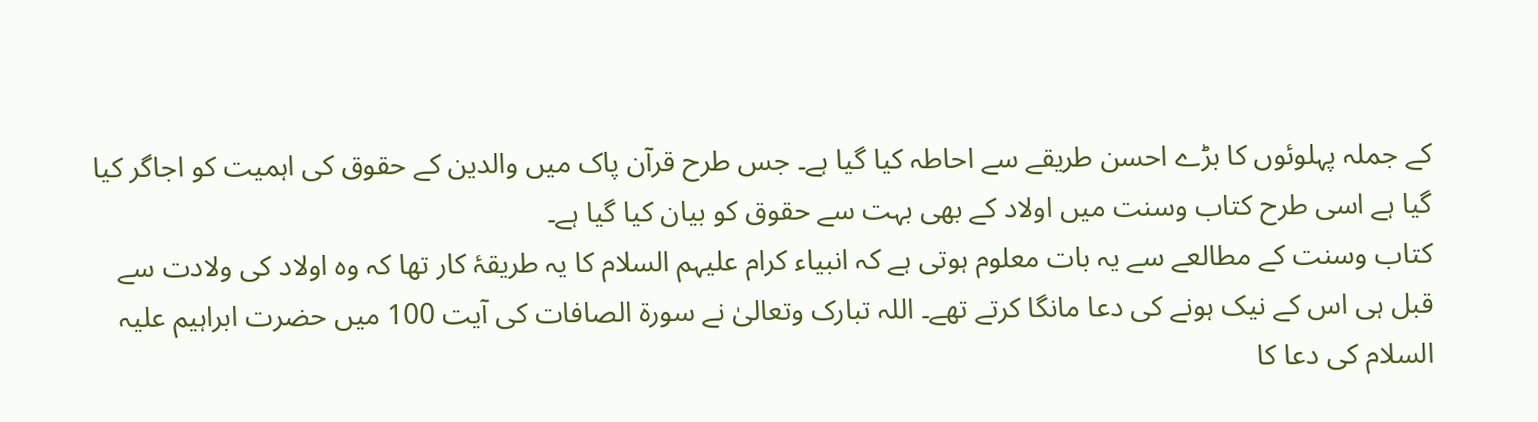کے جملہ پہلوئوں کا بڑے احسن طریقے سے احاطہ کیا گیا ہے۔ جس طرح قرآن پاک میں والدین کے حقوق کی اہمیت کو اجاگر کیا گیا ہے اسی طرح کتاب وسنت میں اولاد کے بھی بہت سے حقوق کو بیان کیا گیا ہے۔
کتاب وسنت کے مطالعے سے یہ بات معلوم ہوتی ہے کہ انبیاء کرام علیہم السلام کا یہ طریقۂ کار تھا کہ وہ اولاد کی ولادت سے قبل ہی اس کے نیک ہونے کی دعا مانگا کرتے تھے۔ اللہ تبارک وتعالیٰ نے سورۃ الصافات کی آیت 100 میں حضرت ابراہیم علیہ السلام کی دعا کا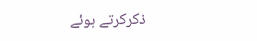ذکرکرتے ہوئے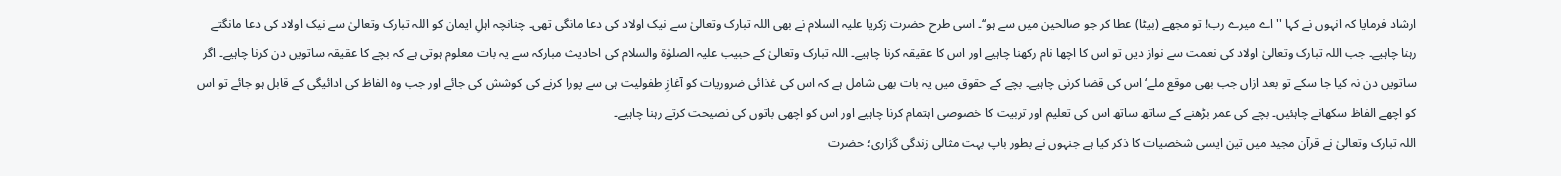ارشاد فرمایا کہ انہوں نے کہا ''اے میرے رب! تو مجھے (بیٹا) عطا کر جو صالحین میں سے ہو‘‘۔ اسی طرح حضرت زکریا علیہ السلام نے بھی اللہ تبارک وتعالیٰ سے نیک اولاد کی دعا مانگی تھی۔ چنانچہ اہلِ ایمان کو اللہ تبارک وتعالیٰ سے نیک اولاد کی دعا مانگتے رہنا چاہیے۔ جب اللہ تبارک وتعالیٰ اولاد کی نعمت سے نواز دیں تو اس کا اچھا نام رکھنا چاہیے اور اس کا عقیقہ کرنا چاہیے۔ اللہ تبارک وتعالیٰ کے حبیب علیہ الصلوٰۃ والسلام کی احادیث مبارکہ سے یہ بات معلوم ہوتی ہے کہ بچے کا عقیقہ ساتویں دن کرنا چاہیے۔ اگر ساتویں دن نہ کیا جا سکے تو بعد ازاں جب بھی موقع ملے‘ اس کی قضا کرنی چاہیے۔ بچے کے حقوق میں یہ بات بھی شامل ہے کہ اس کی غذائی ضروریات کو آغازِ طفولیت ہی سے پورا کرنے کی کوشش کی جائے اور جب وہ الفاظ کی ادائیگی کے قابل ہو جائے تو اس کو اچھے الفاظ سکھانے چاہئیں۔ بچے کی عمر بڑھنے کے ساتھ ساتھ اس کی تعلیم اور تربیت کا خصوصی اہتمام کرنا چاہیے اور اس کو اچھی باتوں کی نصیحت کرتے رہنا چاہیے۔
اللہ تبارک وتعالیٰ نے قرآن مجید میں تین ایسی شخصیات کا ذکر کیا ہے جنہوں نے بطور باپ بہت مثالی زندگی گزاری؛ حضرت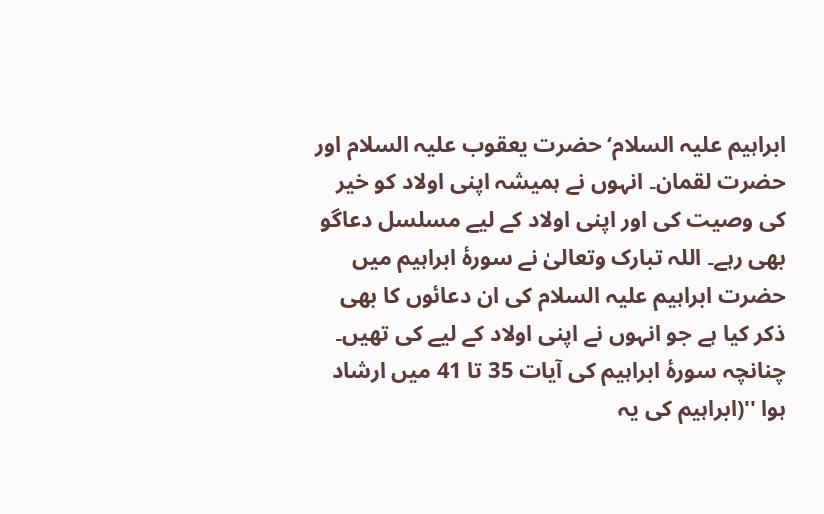ابراہیم علیہ السلام‘ حضرت یعقوب علیہ السلام اور حضرت لقمان۔ انہوں نے ہمیشہ اپنی اولاد کو خیر کی وصیت کی اور اپنی اولاد کے لیے مسلسل دعاگو بھی رہے۔ اللہ تبارک وتعالیٰ نے سورۂ ابراہیم میں حضرت ابراہیم علیہ السلام کی ان دعائوں کا بھی ذکر کیا ہے جو انہوں نے اپنی اولاد کے لیے کی تھیں۔ چنانچہ سورۂ ابراہیم کی آیات 35 تا 41 میں ارشاد ہوا ''(ابراہیم کی یہ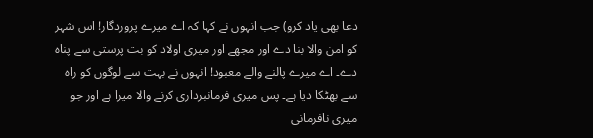دعا بھی یاد کرو) جب انہوں نے کہا کہ اے میرے پروردگار! اس شہر کو امن والا بنا دے اور مجھے اور میری اولاد کو بت پرستی سے پناہ دے۔ اے میرے پالنے والے معبود! انہوں نے بہت سے لوگوں کو راہ سے بھٹکا دیا ہے۔ پس میری فرمانبرداری کرنے والا میرا ہے اور جو میری نافرمانی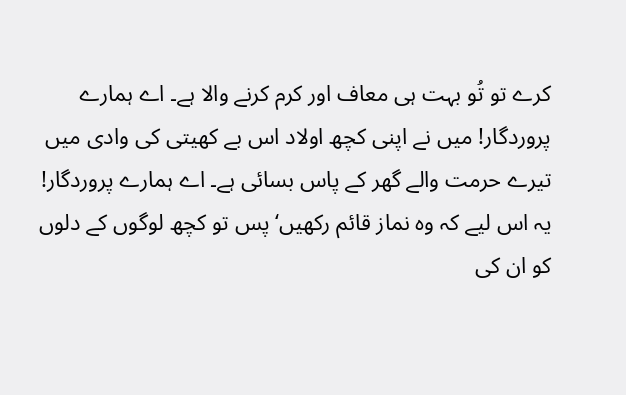کرے تو تُو بہت ہی معاف اور کرم کرنے والا ہے۔ اے ہمارے پروردگار! میں نے اپنی کچھ اولاد اس بے کھیتی کی وادی میں تیرے حرمت والے گھر کے پاس بسائی ہے۔ اے ہمارے پروردگار! یہ اس لیے کہ وہ نماز قائم رکھیں‘ پس تو کچھ لوگوں کے دلوں کو ان کی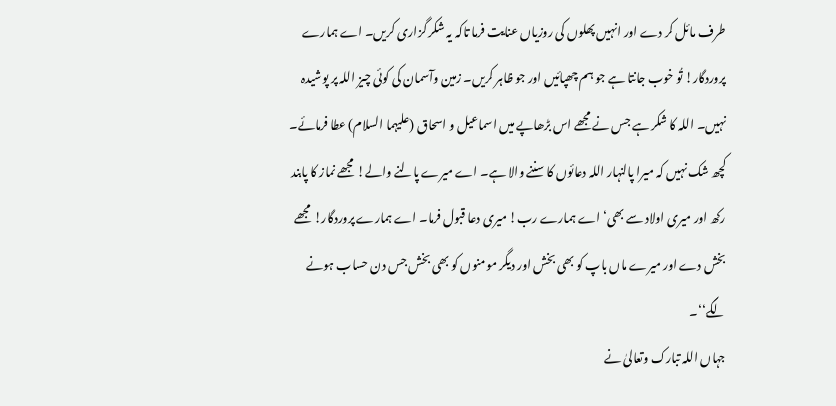طرف مائل کر دے اور انہیں پھلوں کی روزیاں عنایت فرما تاکہ یہ شکر گزاری کریں۔ اے ہمارے پروردگار! تُو خوب جانتا ہے جو ہم چھپائیں اور جو ظاہر کریں۔ زمین وآسمان کی کوئی چیز اللہ پر پوشیدہ نہیں۔ اللہ کا شکر ہے جس نے مجھے اس بڑھاپے میں اسماعیل و اسحاق (علیہما السلام) عطا فرمائے۔ کچھ شک نہیں کہ میرا پالنہار اللہ دعائوں کا سننے والا ہے۔ اے میرے پالنے والے! مجھے نماز کا پابند رکھ اور میری اولاد سے بھی‘ اے ہمارے رب! میری دعا قبول فرما۔ اے ہمارے پروردگار! مجھے بخش دے اور میرے ماں باپ کو بھی بخش اور دیگر مومنوں کو بھی بخش جس دن حساب ہونے لگے‘‘۔
جہاں اللہ تبارک وتعالیٰ نے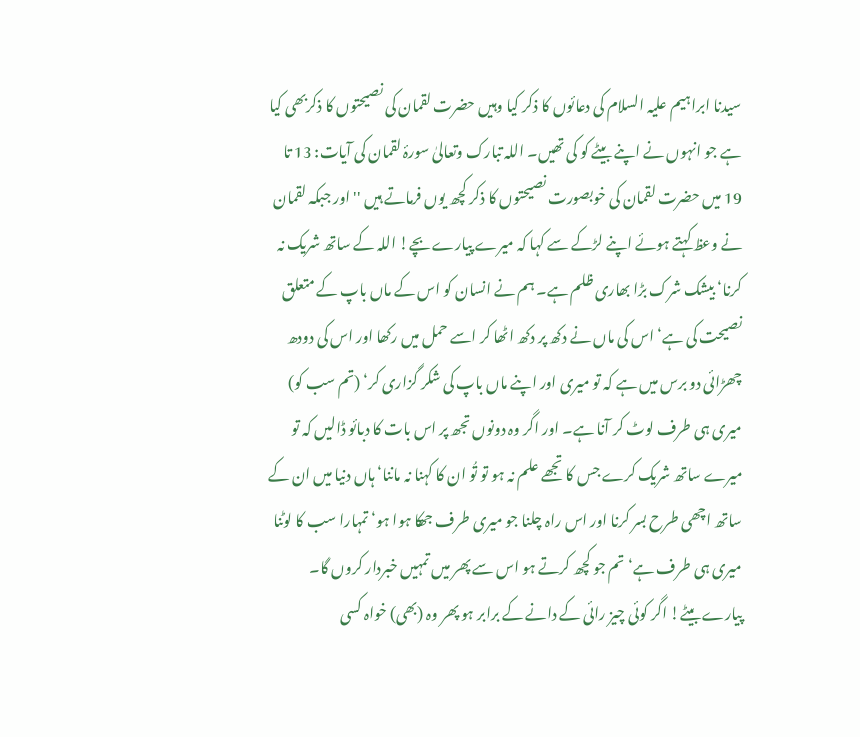سیدنا ابراہیم علیہ السلام کی دعائوں کا ذکر کیا وہیں حضرت لقمان کی نصیحتوں کا ذکربھی کیا ہے جو انہوں نے اپنے بیٹے کو کی تھیں۔ اللہ تبارک وتعالیٰ سورۂ لقمان کی آیات: 13 تا 19 میں حضرت لقمان کی خوبصورت نصیحتوں کا ذکر کچھ یوں فرماتے ہیں ''اور جبکہ لقمان نے وعظ کہتے ہوئے اپنے لڑکے سے کہا کہ میرے پیارے بچے! اللہ کے ساتھ شریک نہ کرنا‘ بیشک شرک بڑا بھاری ظلم ہے۔ ہم نے انسان کو اس کے ماں باپ کے متعلق نصیحت کی ہے‘ اس کی ماں نے دکھ پر دکھ اٹھا کر اسے حمل میں رکھا اور اس کی دودھ چھڑائی دو برس میں ہے کہ تو میری اور اپنے ماں باپ کی شکر گزاری کر‘ (تم سب کو) میری ہی طرف لوٹ کر آنا ہے۔ اور اگر وہ دونوں تجھ پر اس بات کا دبائو ڈالیں کہ تو میرے ساتھ شریک کرے جس کا تجھے علم نہ ہو تو تُو ان کا کہنا نہ ماننا‘ ہاں دنیا میں ان کے ساتھ اچھی طرح بسر کرنا اور اس راہ چلنا جو میری طرف جھکا ہوا ہو‘ تمہارا سب کا لوٹنا میری ہی طرف ہے‘ تم جو کچھ کرتے ہو اس سے پھر میں تمہیں خبردار کروں گا۔ پیارے بیٹے! اگر کوئی چیز رائی کے دانے کے برابر ہو پھر وہ (بھی) خواہ کسی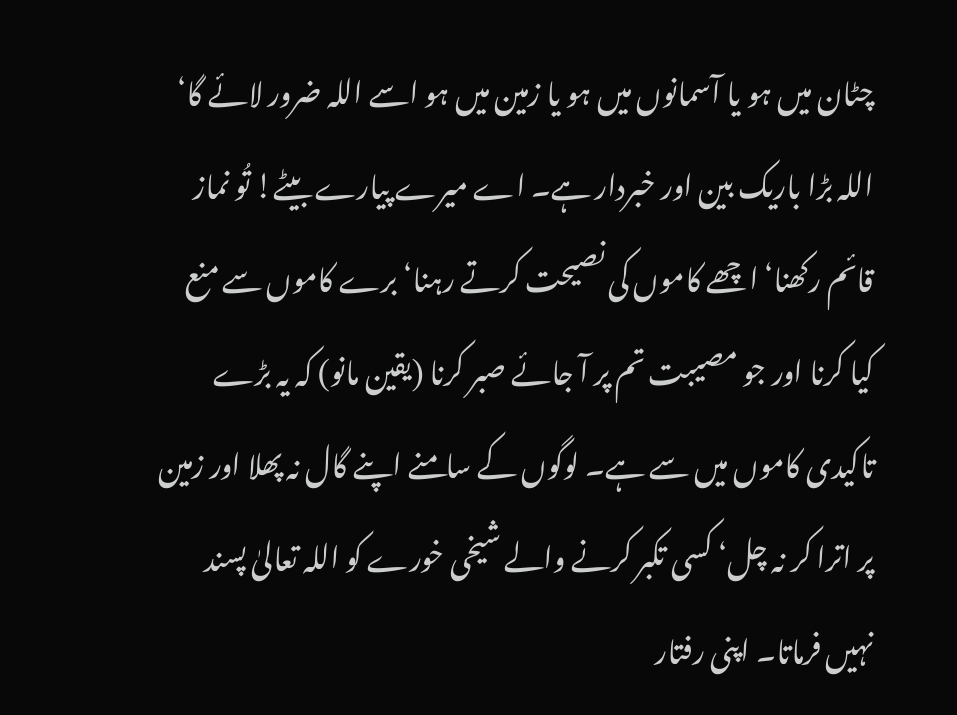چٹان میں ہو یا آسمانوں میں ہو یا زمین میں ہو اسے اللہ ضرور لائے گا‘ اللہ بڑا باریک بین اور خبردار ہے۔ اے میرے پیارے بیٹے! تُو نماز قائم رکھنا‘ اچھے کاموں کی نصیحت کرتے رہنا‘ برے کاموں سے منع کیا کرنا اور جو مصیبت تم پر آ جائے صبر کرنا (یقین مانو) کہ یہ بڑے تاکیدی کاموں میں سے ہے۔ لوگوں کے سامنے اپنے گال نہ پھلا اور زمین پر اترا کر نہ چل‘ کسی تکبر کرنے والے شیخی خورے کو اللہ تعالیٰ پسند نہیں فرماتا۔ اپنی رفتار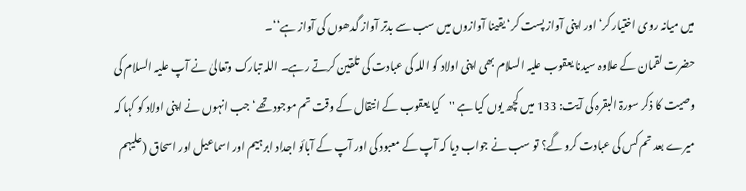میں میانہ روی اختیار کر‘ اور اپنی آواز پست کر‘ یقینا آوازوں میں سب سے بدتر آواز گدھوں کی آواز ہے‘‘۔
حضرت لقمان کے علاوہ سیدنا یعقوب علیہ السلام بھی اپنی اولاد کو اللہ کی عبادت کی تلقین کرتے رہے۔ اللہ تبارک وتعالیٰ نے آپ علیہ السلام کی وصیت کا ذکر سورۃ البقرہ کی آیت: 133 میں کچھ یوں کیا ہے ''کیا یعقوب کے انتقال کے وقت تم موجود تھے‘ جب انہوں نے اپنی اولاد کو کہا کہ میرے بعد تم کس کی عبادت کرو گے؟ تو سب نے جواب دیا کہ آپ کے معبود کی اور آپ کے آبائو اجداد ابرہیم اور اسماعیل اور اسحاق (علیہم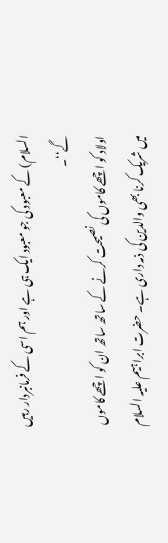السلام) کے معبود کی جو معبود ایک ہی ہے اور ہم اسی کے فرمانبردار رہیں گے‘‘۔
اولاد کو اچھے کاموں کی نصیحت کرنے کے ساتھ ساتھ ان کو اچھے کاموں میں شریک کرنا بھی والدین کی ذمہ داری ہے۔ حضرت ابراہیم علیہ السلام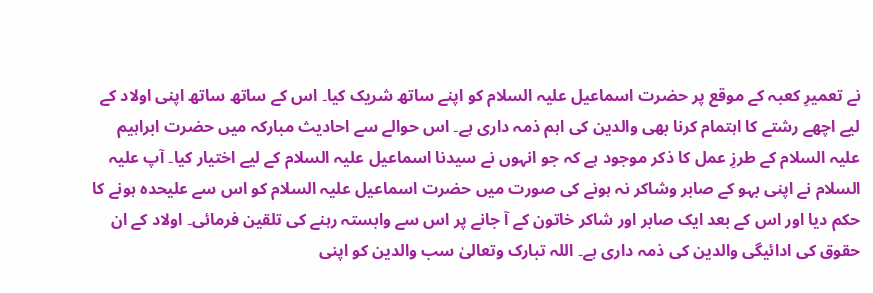نے تعمیرِ کعبہ کے موقع پر حضرت اسماعیل علیہ السلام کو اپنے ساتھ شریک کیا۔ اس کے ساتھ ساتھ اپنی اولاد کے لیے اچھے رشتے کا اہتمام کرنا بھی والدین کی اہم ذمہ داری ہے۔ اس حوالے سے احادیث مبارکہ میں حضرت ابراہیم علیہ السلام کے طرزِ عمل کا ذکر موجود ہے کہ جو انہوں نے سیدنا اسماعیل علیہ السلام کے لیے اختیار کیا۔ آپ علیہ السلام نے اپنی بہو کے صابر وشاکر نہ ہونے کی صورت میں حضرت اسماعیل علیہ السلام کو اس سے علیحدہ ہونے کا حکم دیا اور اس کے بعد ایک صابر اور شاکر خاتون کے آ جانے پر اس سے وابستہ رہنے کی تلقین فرمائی۔ اولاد کے ان حقوق کی ادائیگی والدین کی ذمہ داری ہے۔ اللہ تبارک وتعالیٰ سب والدین کو اپنی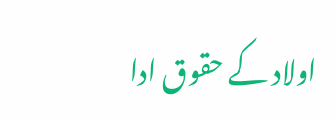اولاد کے حقوق ادا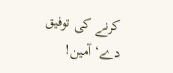کرنے کی توفیق دے‘ آمین!